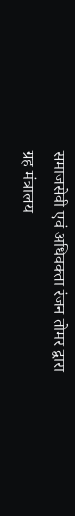समाजसेवी एवं अधिवक्ता रंजन तोमर द्वारा ग्रह मंत्रालय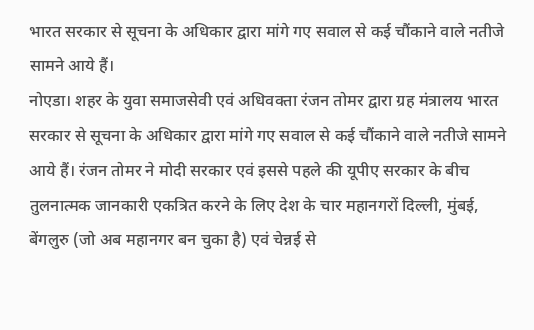भारत सरकार से सूचना के अधिकार द्वारा मांगे गए सवाल से कई चौंकाने वाले नतीजे सामने आये हैं।
नोएडा। शहर के युवा समाजसेवी एवं अधिवक्ता रंजन तोमर द्वारा ग्रह मंत्रालय भारत सरकार से सूचना के अधिकार द्वारा मांगे गए सवाल से कई चौंकाने वाले नतीजे सामने आये हैं। रंजन तोमर ने मोदी सरकार एवं इससे पहले की यूपीए सरकार के बीच तुलनात्मक जानकारी एकत्रित करने के लिए देश के चार महानगरों दिल्ली, मुंबई, बेंगलुरु (जो अब महानगर बन चुका है) एवं चेन्नई से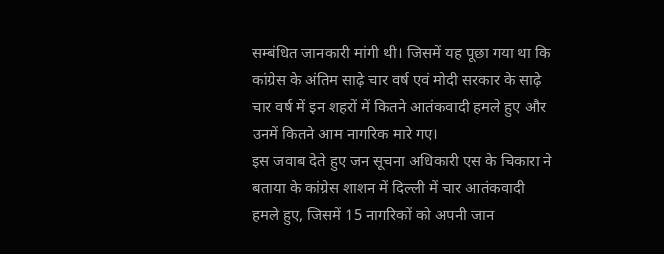सम्बंधित जानकारी मांगी थी। जिसमें यह पूछा गया था कि कांग्रेस के अंतिम साढ़े चार वर्ष एवं मोदी सरकार के साढ़े चार वर्ष में इन शहरों में कितने आतंकवादी हमले हुए और उनमें कितने आम नागरिक मारे गए।
इस जवाब देते हुए जन सूचना अधिकारी एस के चिकारा ने बताया के कांग्रेस शाशन में दिल्ली में चार आतंकवादी हमले हुए, जिसमें 15 नागरिकों को अपनी जान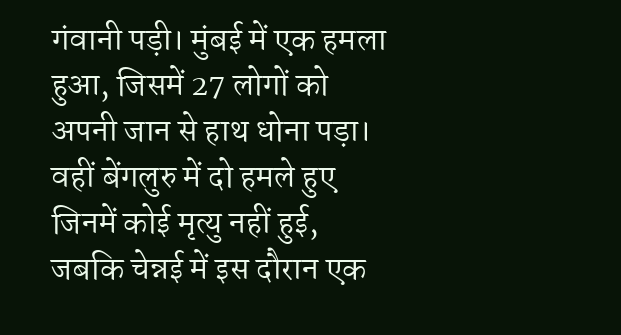गंवानी पड़ी। मुंबई में एक हमला हुआ, जिसमें 27 लोगों को अपनी जान से हाथ धोना पड़ा। वहीं बेंगलुरु में दो हमले हुए जिनमें कोई मृत्यु नहीं हुई, जबकि चेन्नई में इस दौरान एक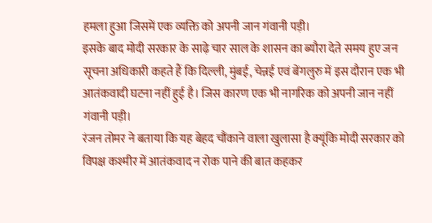हमला हुआ जिसमें एक व्यक्ति को अपनी जान गंवानी पड़ी।
इसके बाद मोदी सरकार के साढ़े चार साल के शासन का ब्यौरा देते समय हुए जन सूचना अधिकारी कहते हैं कि दिल्ली, मुंबई, चेन्नई एवं बेंगलुरु में इस दौरान एक भी आतंकवादी घटना नहीं हुई है। जिस कारण एक भी नागरिक को अपनी जान नहीं गंवानी पड़ी।
रंजन तोमर ने बताया कि यह बेहद चौंकाने वाला खुलासा है क्यूंकि मोदी सरकार को विपक्ष कश्मीर में आतंकवाद न रोक पाने की बात कहकर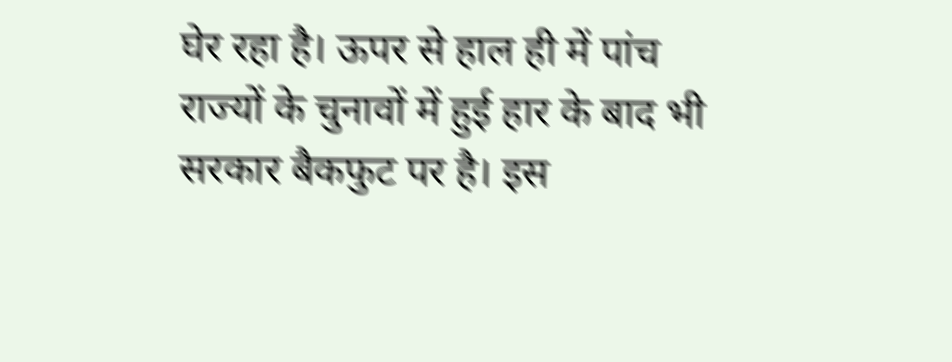घेर रहा है। ऊपर से हाल ही में पांच राज्यों के चुनावों में हुई हार के बाद भी सरकार बैकफुट पर है। इस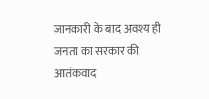जानकारी के बाद अवश्य ही जनता का सरकार की आतंकवाद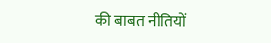की बाबत नीतियों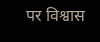पर विश्वास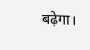बढ़ेगा।